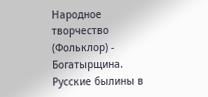Народное творчество (Фольклор) - Богатырщина. Русские былины в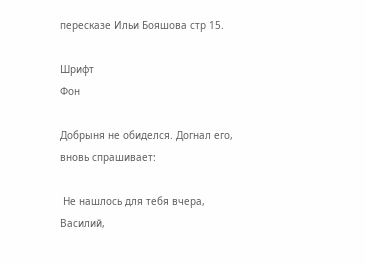пересказе Ильи Бояшова стр 15.

Шрифт
Фон

Добрыня не обиделся. Догнал его, вновь спрашивает:

 Не нашлось для тебя вчера, Василий,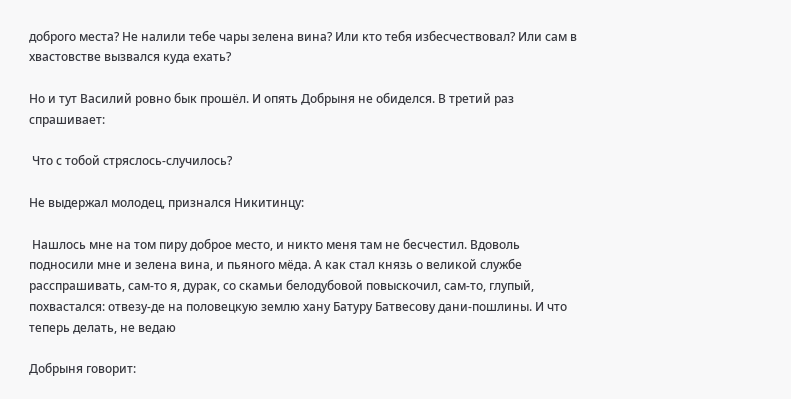доброго места? Не налили тебе чары зелена вина? Или кто тебя избесчествовал? Или сам в хвастовстве вызвался куда ехать?

Но и тут Василий ровно бык прошёл. И опять Добрыня не обиделся. В третий раз спрашивает:

 Что с тобой стряслось-случилось?

Не выдержал молодец, признался Никитинцу:

 Нашлось мне на том пиру доброе место, и никто меня там не бесчестил. Вдоволь подносили мне и зелена вина, и пьяного мёда. А как стал князь о великой службе расспрашивать, сам-то я, дурак, со скамьи белодубовой повыскочил, сам-то, глупый, похвастался: отвезу-де на половецкую землю хану Батуру Батвесову дани-пошлины. И что теперь делать, не ведаю

Добрыня говорит: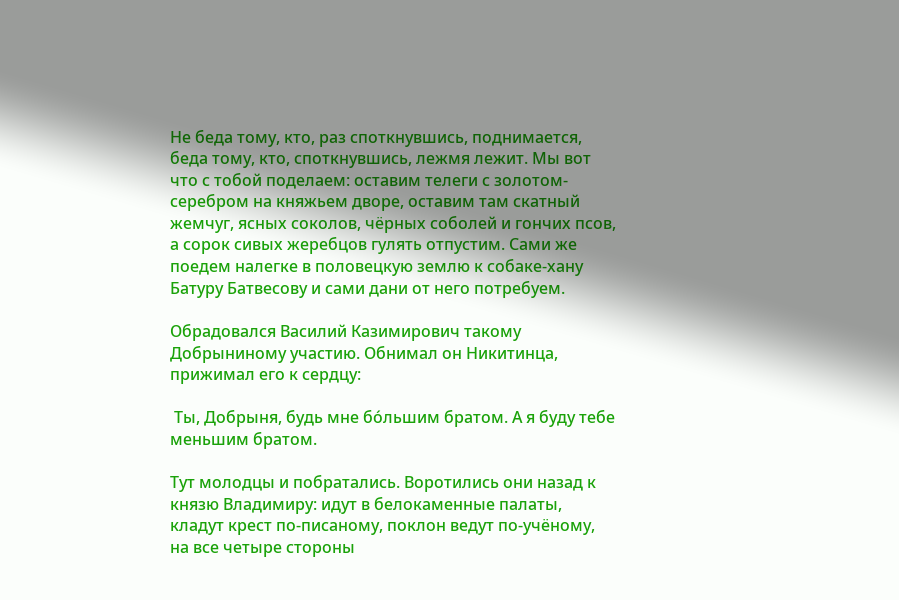Не беда тому, кто, раз споткнувшись, поднимается,  беда тому, кто, споткнувшись, лежмя лежит. Мы вот что с тобой поделаем: оставим телеги с золотом-серебром на княжьем дворе, оставим там скатный жемчуг, ясных соколов, чёрных соболей и гончих псов, а сорок сивых жеребцов гулять отпустим. Сами же поедем налегке в половецкую землю к собаке-хану Батуру Батвесову и сами дани от него потребуем.

Обрадовался Василий Казимирович такому Добрыниному участию. Обнимал он Никитинца, прижимал его к сердцу:

 Ты, Добрыня, будь мне бо́льшим братом. А я буду тебе меньшим братом.

Тут молодцы и побратались. Воротились они назад к князю Владимиру: идут в белокаменные палаты, кладут крест по-писаному, поклон ведут по-учёному, на все четыре стороны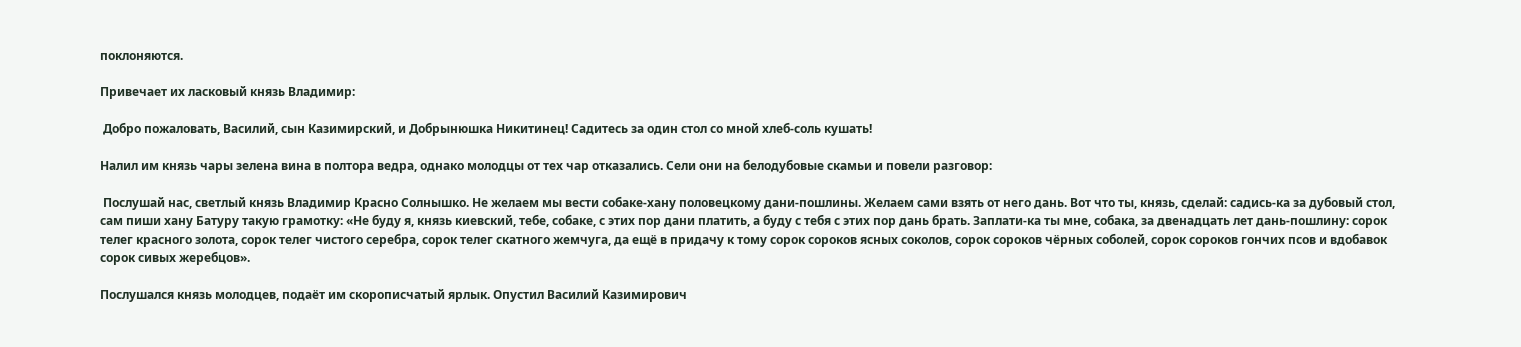поклоняются.

Привечает их ласковый князь Владимир:

 Добро пожаловать, Василий, сын Казимирский, и Добрынюшка Никитинец! Садитесь за один стол со мной хлеб-соль кушать!

Налил им князь чары зелена вина в полтора ведра, однако молодцы от тех чар отказались. Сели они на белодубовые скамьи и повели разговор:

 Послушай нас, светлый князь Владимир Красно Солнышко. Не желаем мы вести собаке-хану половецкому дани-пошлины. Желаем сами взять от него дань. Вот что ты, князь, сделай: садись-ка за дубовый стол, сам пиши хану Батуру такую грамотку: «Не буду я, князь киевский, тебе, собаке, с этих пор дани платить, а буду с тебя с этих пор дань брать. Заплати-ка ты мне, собака, за двенадцать лет дань-пошлину: сорок телег красного золота, сорок телег чистого серебра, сорок телег скатного жемчуга, да ещё в придачу к тому сорок сороков ясных соколов, сорок сороков чёрных соболей, сорок сороков гончих псов и вдобавок сорок сивых жеребцов».

Послушался князь молодцев, подаёт им скорописчатый ярлык. Опустил Василий Казимирович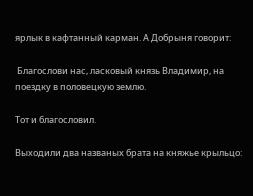ярлык в кафтанный карман. А Добрыня говорит:

 Благослови нас, ласковый князь Владимир, на поездку в половецкую землю.

Тот и благословил.

Выходили два названых брата на княжье крыльцо: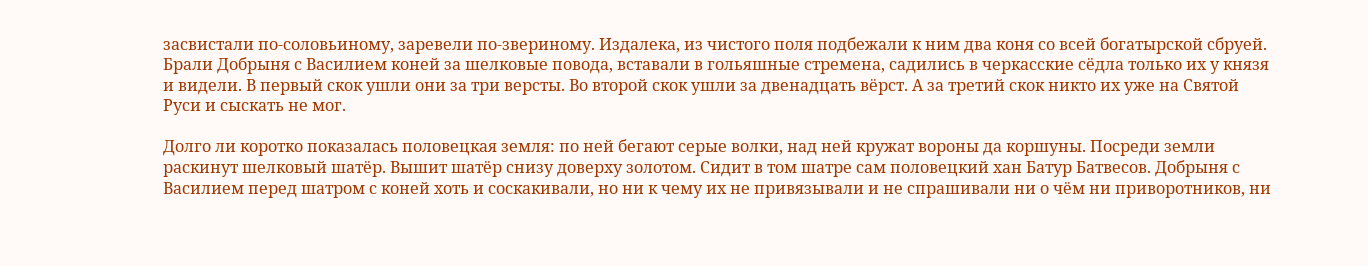засвистали по-соловьиному, заревели по-звериному. Издалека, из чистого поля подбежали к ним два коня со всей богатырской сбруей. Брали Добрыня с Василием коней за шелковые повода, вставали в гольяшные стремена, садились в черкасские сёдла только их у князя и видели. В первый скок ушли они за три версты. Во второй скок ушли за двенадцать вёрст. А за третий скок никто их уже на Святой Руси и сыскать не мог.

Долго ли коротко показалась половецкая земля: по ней бегают серые волки, над ней кружат вороны да коршуны. Посреди земли раскинут шелковый шатёр. Вышит шатёр снизу доверху золотом. Сидит в том шатре сам половецкий хан Батур Батвесов. Добрыня с Василием перед шатром с коней хоть и соскакивали, но ни к чему их не привязывали и не спрашивали ни о чём ни приворотников, ни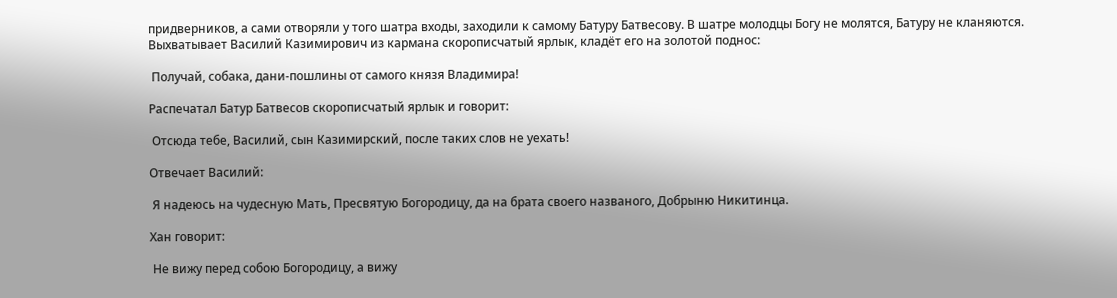придверников, а сами отворяли у того шатра входы, заходили к самому Батуру Батвесову. В шатре молодцы Богу не молятся, Батуру не кланяются. Выхватывает Василий Казимирович из кармана скорописчатый ярлык, кладёт его на золотой поднос:

 Получай, собака, дани-пошлины от самого князя Владимира!

Распечатал Батур Батвесов скорописчатый ярлык и говорит:

 Отсюда тебе, Василий, сын Казимирский, после таких слов не уехать!

Отвечает Василий:

 Я надеюсь на чудесную Мать, Пресвятую Богородицу, да на брата своего названого, Добрыню Никитинца.

Хан говорит:

 Не вижу перед собою Богородицу, а вижу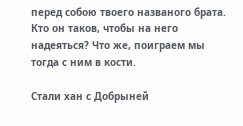перед собою твоего названого брата. Кто он таков, чтобы на него надеяться? Что же, поиграем мы тогда с ним в кости.

Стали хан с Добрыней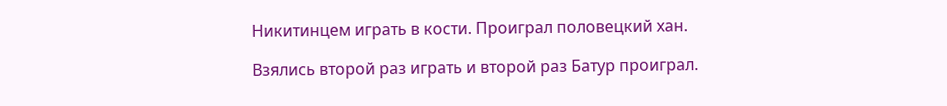Никитинцем играть в кости. Проиграл половецкий хан.

Взялись второй раз играть и второй раз Батур проиграл.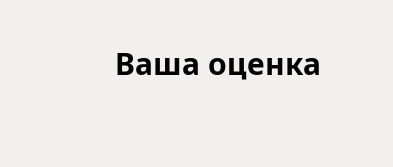Ваша оценка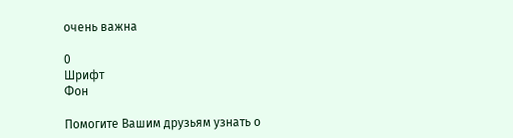очень важна

0
Шрифт
Фон

Помогите Вашим друзьям узнать о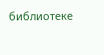библиотеке